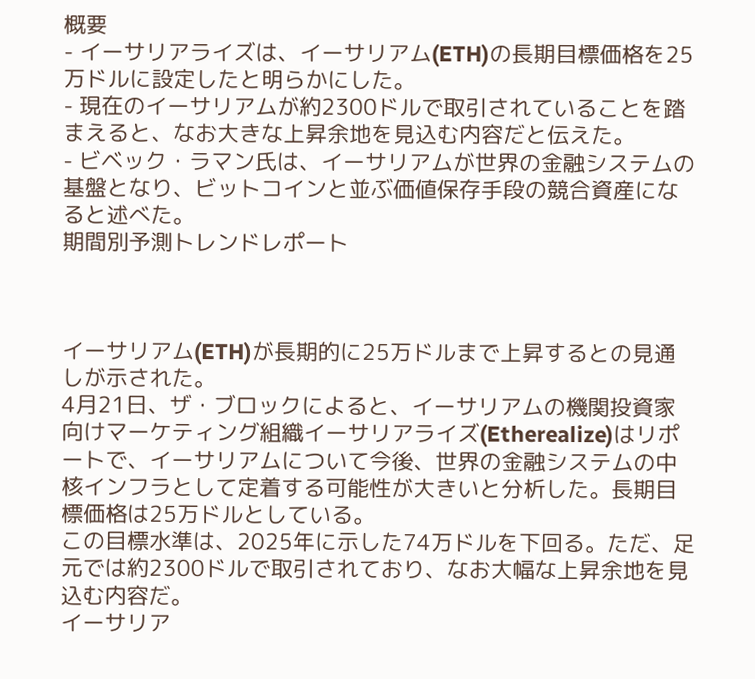概要
- イーサリアライズは、イーサリアム(ETH)の長期目標価格を25万ドルに設定したと明らかにした。
- 現在のイーサリアムが約2300ドルで取引されていることを踏まえると、なお大きな上昇余地を見込む内容だと伝えた。
- ビベック・ラマン氏は、イーサリアムが世界の金融システムの基盤となり、ビットコインと並ぶ価値保存手段の競合資産になると述べた。
期間別予測トレンドレポート



イーサリアム(ETH)が長期的に25万ドルまで上昇するとの見通しが示された。
4月21日、ザ・ブロックによると、イーサリアムの機関投資家向けマーケティング組織イーサリアライズ(Etherealize)はリポートで、イーサリアムについて今後、世界の金融システムの中核インフラとして定着する可能性が大きいと分析した。長期目標価格は25万ドルとしている。
この目標水準は、2025年に示した74万ドルを下回る。ただ、足元では約2300ドルで取引されており、なお大幅な上昇余地を見込む内容だ。
イーサリア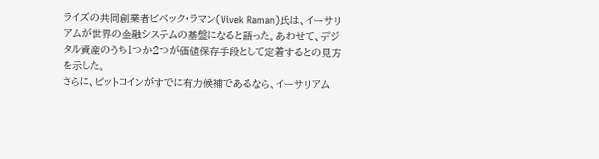ライズの共同創業者ビベック・ラマン(Vivek Raman)氏は、イーサリアムが世界の金融システムの基盤になると語った。あわせて、デジタル資産のうち1つか2つが価値保存手段として定着するとの見方を示した。
さらに、ビットコインがすでに有力候補であるなら、イーサリアム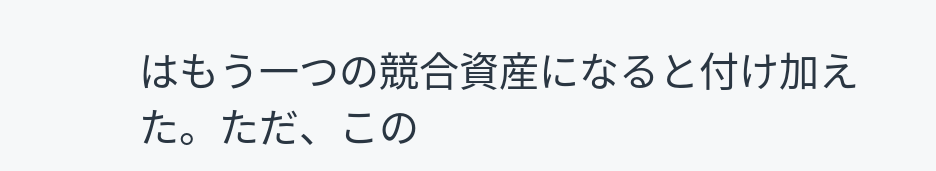はもう一つの競合資産になると付け加えた。ただ、この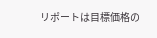リポートは目標価格の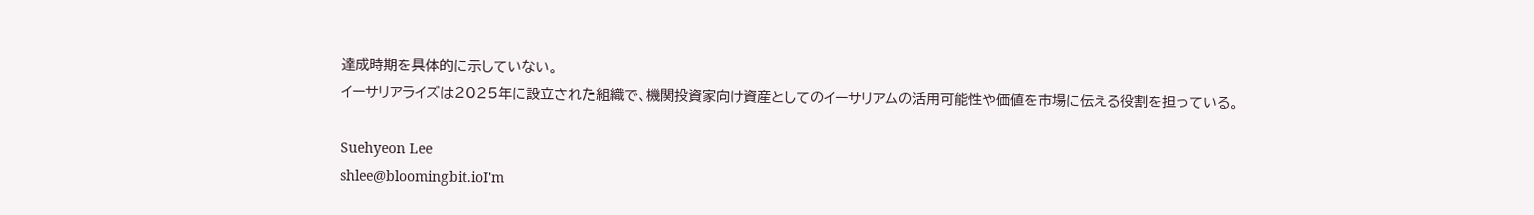達成時期を具体的に示していない。
イーサリアライズは2025年に設立された組織で、機関投資家向け資産としてのイーサリアムの活用可能性や価値を市場に伝える役割を担っている。

Suehyeon Lee
shlee@bloomingbit.ioI'm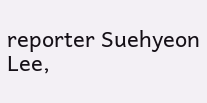reporter Suehyeon Lee,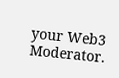your Web3 Moderator.